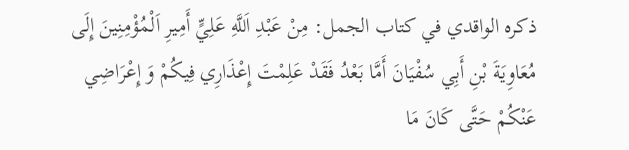ذكره الواقدي في كتاب الجمل: مِنْ عَبْدِ اَللَّهِ عَلِيٍّ أَمِيرِ اَلْمُؤْمِنِينَ إِلَى مُعَاوِيَةَ بْنِ أَبِي سُفْيَانَ أَمَّا بَعْدُ فَقَدْ عَلِمْتَ إِعْذَارِي فِيكُمْ وَ إِعْرَاضِي عَنْكُمْ حَتَّى كَانَ مَا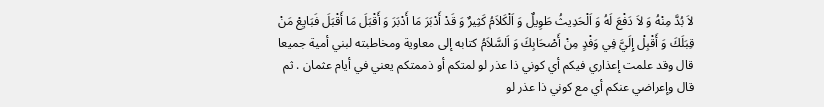لاَ بُدَّ مِنْهُ وَ لاَ دَفْعَ لَهُ وَ اَلْحَدِيثُ طَوِيلٌ وَ اَلْكَلاَمُ كَثِيرٌ وَ قَدْ أَدْبَرَ مَا أَدْبَرَ وَ أَقْبَلَ مَا أَقْبَلَ فَبَايِعْ مَنْ قِبَلَكَ وَ أَقْبِلْ إِلَيَّ فِي وَفْدٍ مِنْ أَصْحَابِكَ وَ اَلسَّلاَمُ كتابه إلى معاوية ومخاطبته لبني أمية جميعا قال وقد علمت إعذاري فيكم أي كوني ذا عذر لو لمتكم أو ذممتكم يعني في أيام عثمان . ثم قال وإعراضي عنكم أي مع كوني ذا عذر لو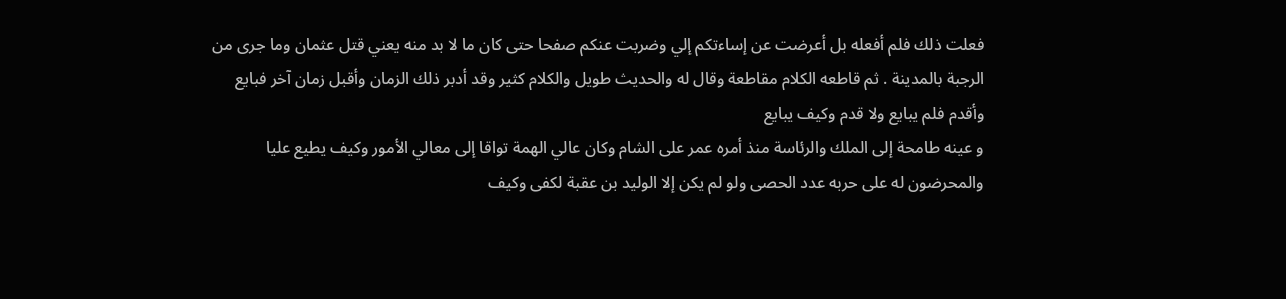فعلت ذلك فلم أفعله بل أعرضت عن إساءتكم إلي وضربت عنكم صفحا حتى كان ما لا بد منه يعني قتل عثمان وما جرى من الرجبة بالمدينة . ثم قاطعه الكلام مقاطعة وقال له والحديث طويل والكلام كثير وقد أدبر ذلك الزمان وأقبل زمان آخر فبايع وأقدم فلم يبايع ولا قدم وكيف يبايع
و عينه طامحة إلى الملك والرئاسة منذ أمره عمر على الشام وكان عالي الهمة تواقا إلى معالي الأمور وكيف يطيع عليا والمحرضون له على حربه عدد الحصى ولو لم يكن إلا الوليد بن عقبة لكفى وكيف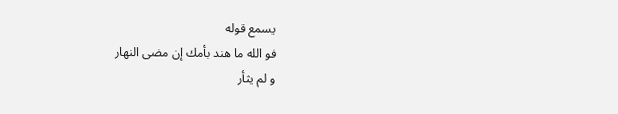يسمع قوله
فو الله ما هند بأمك إن مضى النهار
و لم يثأر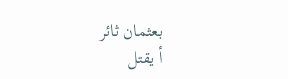بعثمان ثائر
أ يقتل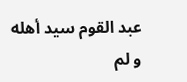عبد القوم سيد أهله
و لم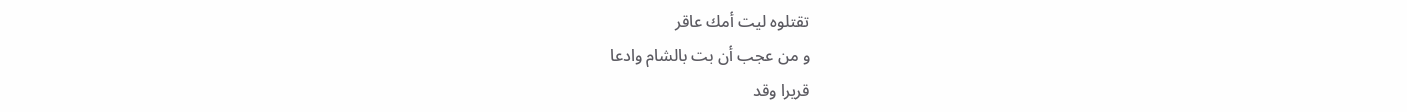تقتلوه ليت أمك عاقر
و من عجب أن بت بالشام وادعا
قريرا وقد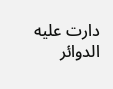دارت عليه الدوائر